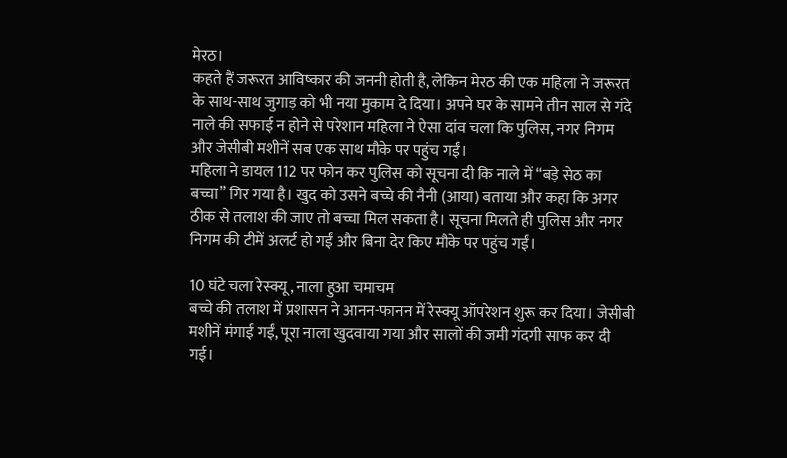मेरठ।
कहते हैं जरूरत आविष्कार की जननी होती है, लेकिन मेरठ की एक महिला ने जरूरत के साथ-साथ जुगाड़ को भी नया मुकाम दे दिया। अपने घर के सामने तीन साल से गंदे नाले की सफाई न होने से परेशान महिला ने ऐसा दांव चला कि पुलिस, नगर निगम और जेसीबी मशीनें सब एक साथ मौके पर पहुंच गईं।
महिला ने डायल 112 पर फोन कर पुलिस को सूचना दी कि नाले में “बड़े सेठ का बच्चा” गिर गया है। खुद को उसने बच्चे की नैनी (आया) बताया और कहा कि अगर ठीक से तलाश की जाए तो बच्चा मिल सकता है। सूचना मिलते ही पुलिस और नगर निगम की टीमें अलर्ट हो गईं और बिना देर किए मौके पर पहुंच गईं।

10 घंटे चला रेस्क्यू, नाला हुआ चमाचम
बच्चे की तलाश में प्रशासन ने आनन-फानन में रेस्क्यू ऑपरेशन शुरू कर दिया। जेसीबी मशीनें मंगाई गईं, पूरा नाला खुदवाया गया और सालों की जमी गंदगी साफ कर दी गई।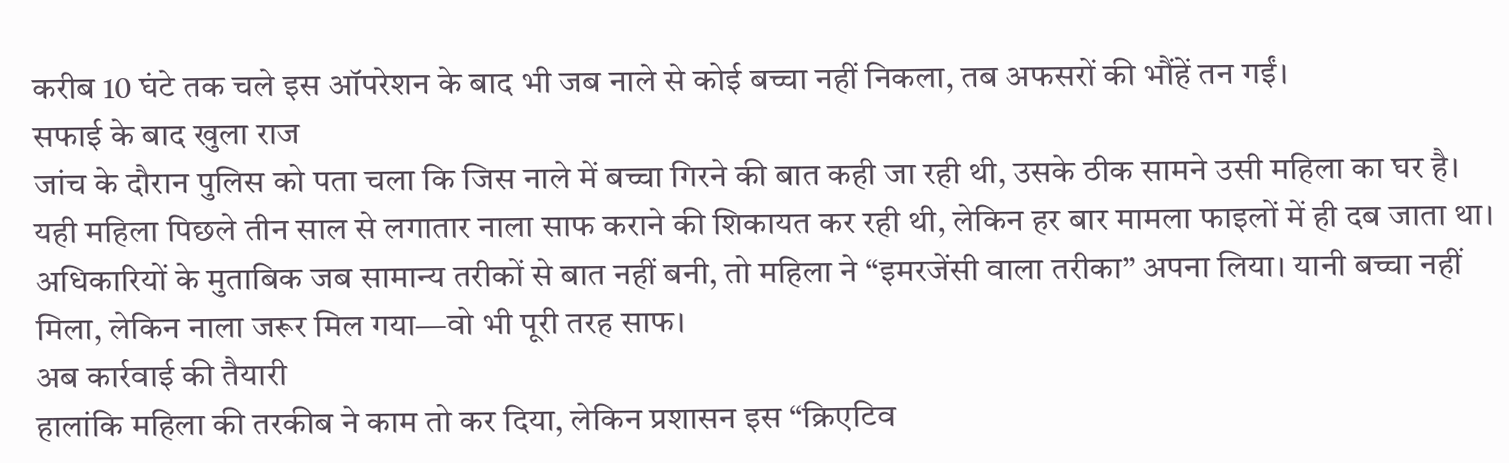करीब 10 घंटे तक चले इस ऑपरेशन के बाद भी जब नाले से कोई बच्चा नहीं निकला, तब अफसरों की भौंहें तन गईं।
सफाई के बाद खुला राज
जांच के दौरान पुलिस को पता चला कि जिस नाले में बच्चा गिरने की बात कही जा रही थी, उसके ठीक सामने उसी महिला का घर है। यही महिला पिछले तीन साल से लगातार नाला साफ कराने की शिकायत कर रही थी, लेकिन हर बार मामला फाइलों में ही दब जाता था।
अधिकारियों के मुताबिक जब सामान्य तरीकों से बात नहीं बनी, तो महिला ने “इमरजेंसी वाला तरीका” अपना लिया। यानी बच्चा नहीं मिला, लेकिन नाला जरूर मिल गया—वो भी पूरी तरह साफ।
अब कार्रवाई की तैयारी
हालांकि महिला की तरकीब ने काम तो कर दिया, लेकिन प्रशासन इस “क्रिएटिव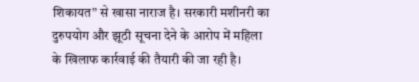शिकायत” से खासा नाराज है। सरकारी मशीनरी का दुरुपयोग और झूठी सूचना देने के आरोप में महिला के खिलाफ कार्रवाई की तैयारी की जा रही है।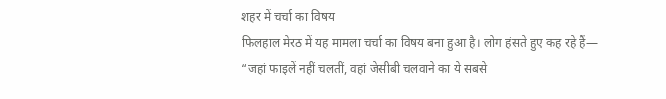शहर में चर्चा का विषय
फिलहाल मेरठ में यह मामला चर्चा का विषय बना हुआ है। लोग हंसते हुए कह रहे हैं—
“जहां फाइलें नहीं चलतीं, वहां जेसीबी चलवाने का ये सबसे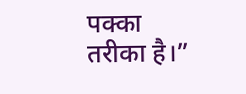पक्का तरीका है।”